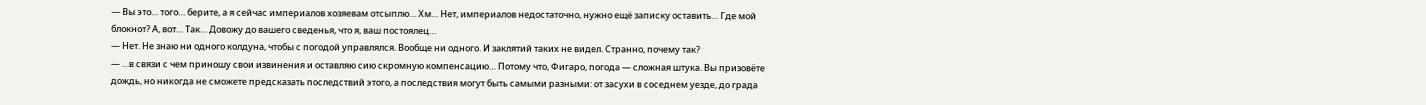— Вы это… того… берите, а я сейчас империалов хозяевам отсыплю… Хм… Нет, империалов недостаточно, нужно ещё записку оставить… Где мой блокнот? А, вот… Так… Довожу до вашего сведенья, что я, ваш постоялец…
— Нет. Не знаю ни одного колдуна, чтобы с погодой управлялся. Вообще ни одного. И заклятий таких не видел. Странно, почему так?
— …в связи с чем приношу свои извинения и оставляю сию скромную компенсацию… Потому что, Фигаро, погода — сложная штука. Вы призовёте дождь, но никогда не сможете предсказать последствий этого, а последствия могут быть самыми разными: от засухи в соседнем уезде, до града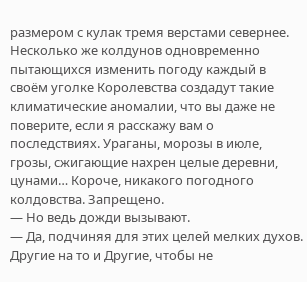размером с кулак тремя верстами севернее. Несколько же колдунов одновременно пытающихся изменить погоду каждый в своём уголке Королевства создадут такие климатические аномалии, что вы даже не поверите, если я расскажу вам о последствиях. Ураганы, морозы в июле, грозы, сжигающие нахрен целые деревни, цунами… Короче, никакого погодного колдовства. Запрещено.
— Но ведь дожди вызывают.
— Да, подчиняя для этих целей мелких духов. Другие на то и Другие, чтобы не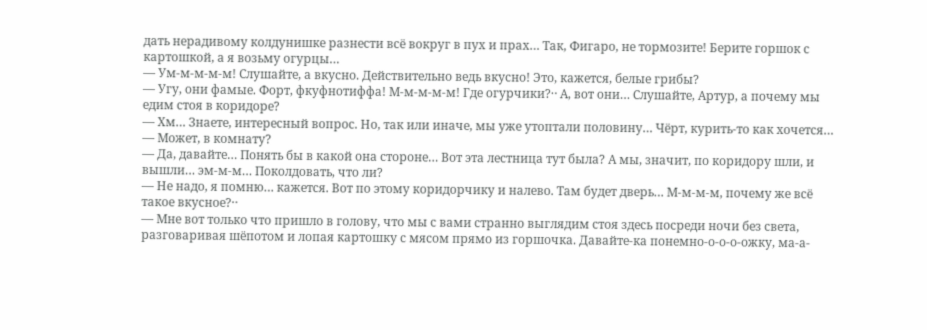дать нерадивому колдунишке разнести всё вокруг в пух и прах… Так, Фигаро, не тормозите! Берите горшок с картошкой, а я возьму огурцы…
— Ум-м-м-м-м! Слушайте, а вкусно. Действительно ведь вкусно! Это, кажется, белые грибы?
— Угу, они фамые. Форт, фкуфнотиффа! М-м-м-м-м! Где огурчики?‥ А, вот они… Слушайте, Артур, а почему мы едим стоя в коридоре?
— Хм… Знаете, интересный вопрос. Но, так или иначе, мы уже утоптали половину… Чёрт, курить-то как хочется…
— Может, в комнату?
— Да, давайте… Понять бы в какой она стороне… Вот эта лестница тут была? А мы, значит, по коридору шли, и вышли… эм-м-м… Поколдовать, что ли?
— Не надо, я помню… кажется. Вот по этому коридорчику и налево. Там будет дверь… М-м-м-м, почему же всё такое вкусное?‥
— Мне вот только что пришло в голову, что мы с вами странно выглядим стоя здесь посреди ночи без света, разговаривая шёпотом и лопая картошку с мясом прямо из горшочка. Давайте-ка понемно-о-о-о-ожку, ма-а-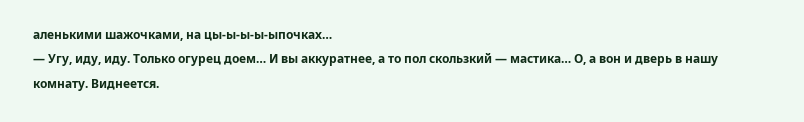аленькими шажочками, на цы-ы-ы-ы-ыпочках…
— Угу, иду, иду. Только огурец доем… И вы аккуратнее, а то пол скользкий — мастика… О, а вон и дверь в нашу комнату. Виднеется.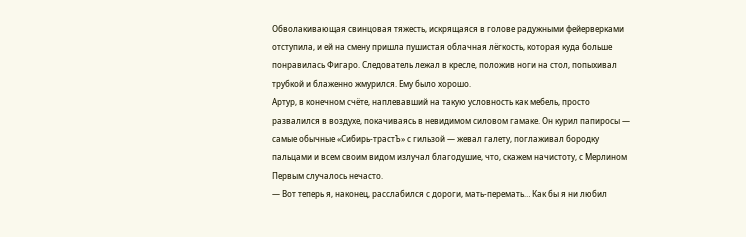Обволакивающая свинцовая тяжесть, искрящаяся в голове радужными фейерверками отступила, и ей на смену пришла пушистая облачная лёгкость, которая куда больше понравилась Фигаро. Следователь лежал в кресле, положив ноги на стол, попыхивал трубкой и блаженно жмурился. Ему было хорошо.
Артур, в конечном счёте, наплевавший на такую условность как мебель, просто развалился в воздухе, покачиваясь в невидимом силовом гамаке. Он курил папиросы — самые обычные «Сибирь-трастЪ» с гильзой — жевал галету, поглаживал бородку пальцами и всем своим видом излучал благодушие, что, скажем начистоту, с Мерлином Первым случалось нечасто.
— Вот теперь я, наконец, расслабился с дороги, мать-перемать… Как бы я ни любил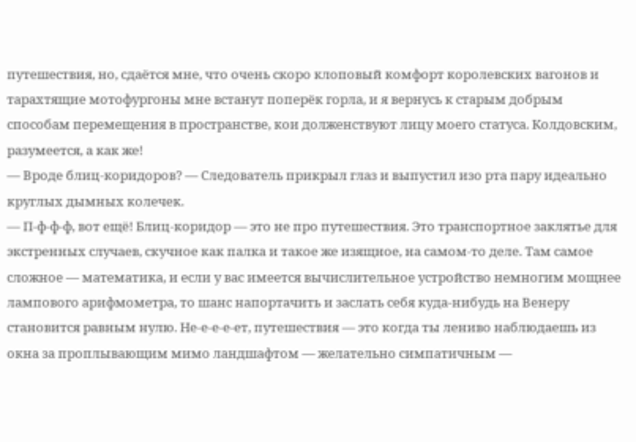путешествия, но, сдаётся мне, что очень скоро клоповый комфорт королевских вагонов и тарахтящие мотофургоны мне встанут поперёк горла, и я вернусь к старым добрым способам перемещения в пространстве, кои долженствуют лицу моего статуса. Колдовским, разумеется, а как же!
— Вроде блиц-коридоров? — Следователь прикрыл глаз и выпустил изо рта пару идеально круглых дымных колечек.
— П-ф-ф-ф, вот ещё! Блиц-коридор — это не про путешествия. Это транспортное заклятье для экстренных случаев, скучное как палка и такое же изящное, на самом-то деле. Там самое сложное — математика, и если у вас имеется вычислительное устройство немногим мощнее лампового арифмометра, то шанс напортачить и заслать себя куда-нибудь на Венеру становится равным нулю. Не-е-е-е-ет, путешествия — это когда ты лениво наблюдаешь из окна за проплывающим мимо ландшафтом — желательно симпатичным —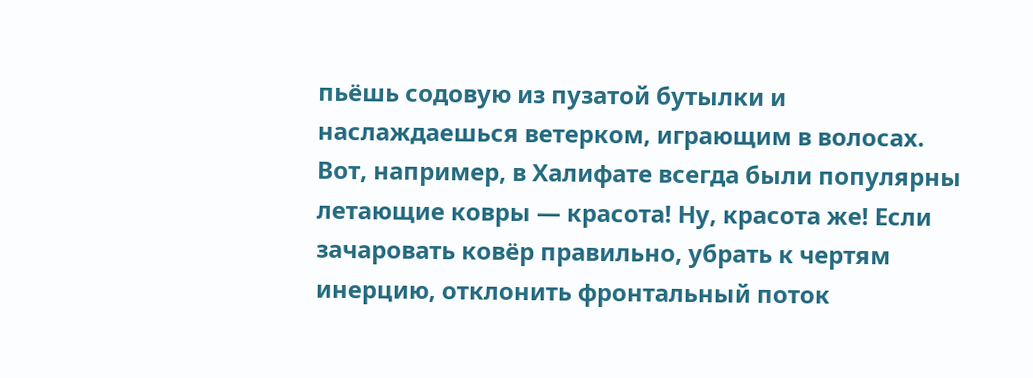пьёшь содовую из пузатой бутылки и наслаждаешься ветерком, играющим в волосах. Вот, например, в Халифате всегда были популярны летающие ковры — красота! Ну, красота же! Если зачаровать ковёр правильно, убрать к чертям инерцию, отклонить фронтальный поток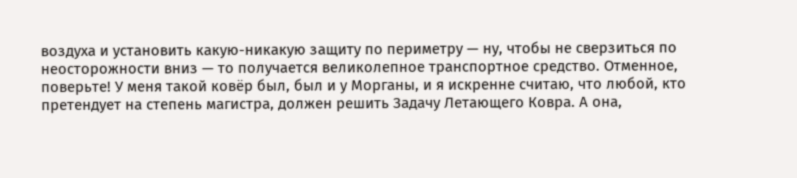воздуха и установить какую-никакую защиту по периметру — ну, чтобы не сверзиться по неосторожности вниз — то получается великолепное транспортное средство. Отменное, поверьте! У меня такой ковёр был, был и у Морганы, и я искренне считаю, что любой, кто претендует на степень магистра, должен решить Задачу Летающего Ковра. А она,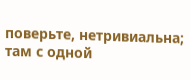поверьте, нетривиальна; там с одной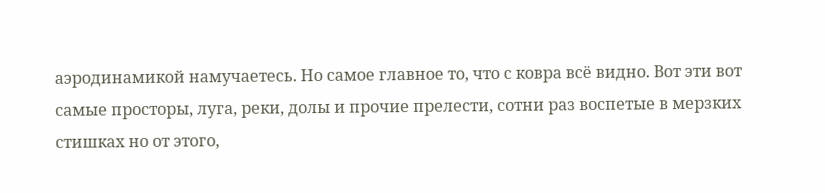аэродинамикой намучаетесь. Но самое главное то, что с ковра всё видно. Вот эти вот самые просторы, луга, реки, долы и прочие прелести, сотни раз воспетые в мерзких стишках но от этого,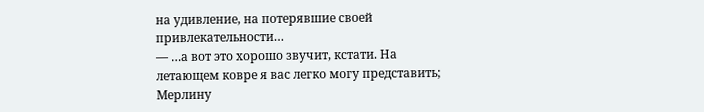на удивление, на потерявшие своей привлекательности…
— …а вот это хорошо звучит, кстати. На летающем ковре я вас легко могу представить; Мерлину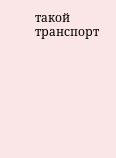такой транспорт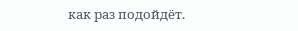как раз подойдёт.